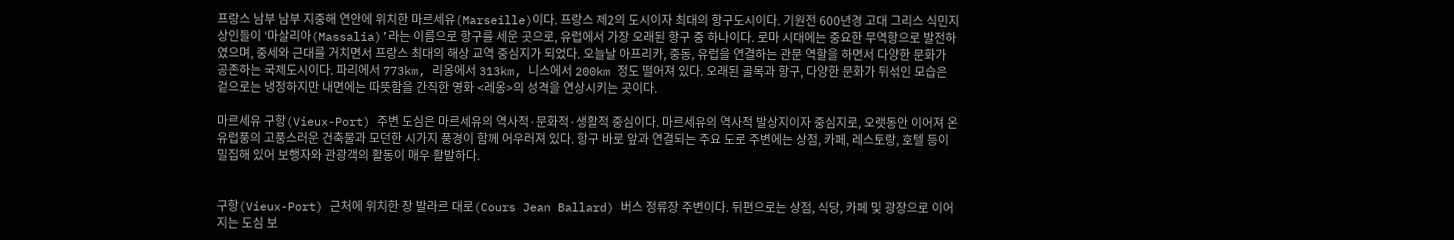프랑스 남부 남부 지중해 연안에 위치한 마르세유(Marseille)이다. 프랑스 제2의 도시이자 최대의 항구도시이다. 기원전 600년경 고대 그리스 식민지 상인들이 ‘마살리아(Massalia)’라는 이름으로 항구를 세운 곳으로, 유럽에서 가장 오래된 항구 중 하나이다. 로마 시대에는 중요한 무역항으로 발전하였으며, 중세와 근대를 거치면서 프랑스 최대의 해상 교역 중심지가 되었다. 오늘날 아프리카, 중동, 유럽을 연결하는 관문 역할을 하면서 다양한 문화가 공존하는 국제도시이다. 파리에서 773km, 리옹에서 313km, 니스에서 200km 정도 떨어져 있다. 오래된 골목과 항구, 다양한 문화가 뒤섞인 모습은 겉으로는 냉정하지만 내면에는 따뜻함을 간직한 영화 <레옹>의 성격을 연상시키는 곳이다.

마르세유 구항(Vieux-Port) 주변 도심은 마르세유의 역사적·문화적·생활적 중심이다. 마르세유의 역사적 발상지이자 중심지로, 오랫동안 이어져 온 유럽풍의 고풍스러운 건축물과 모던한 시가지 풍경이 함께 어우러져 있다. 항구 바로 앞과 연결되는 주요 도로 주변에는 상점, 카페, 레스토랑, 호텔 등이 밀집해 있어 보행자와 관광객의 활동이 매우 활발하다.


구항(Vieux-Port) 근처에 위치한 장 발라르 대로(Cours Jean Ballard) 버스 정류장 주변이다. 뒤편으로는 상점, 식당, 카페 및 광장으로 이어지는 도심 보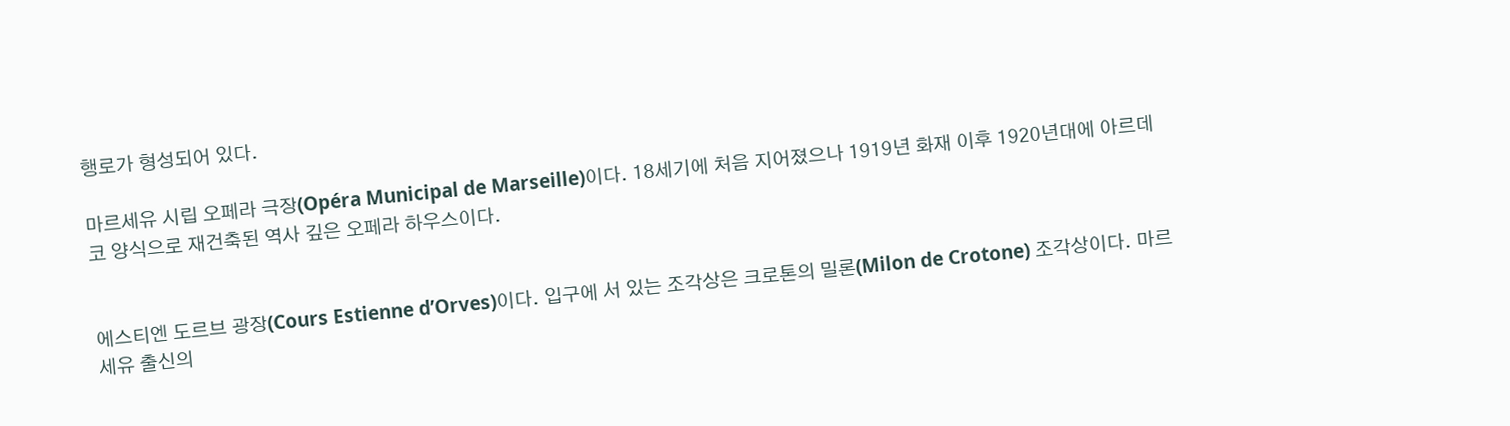행로가 형성되어 있다.

마르세유 시립 오페라 극장(Opéra Municipal de Marseille)이다. 18세기에 처음 지어졌으나 1919년 화재 이후 1920년대에 아르데코 양식으로 재건축된 역사 깊은 오페라 하우스이다.


에스티엔 도르브 광장(Cours Estienne d’Orves)이다. 입구에 서 있는 조각상은 크로톤의 밀론(Milon de Crotone) 조각상이다. 마르세유 출신의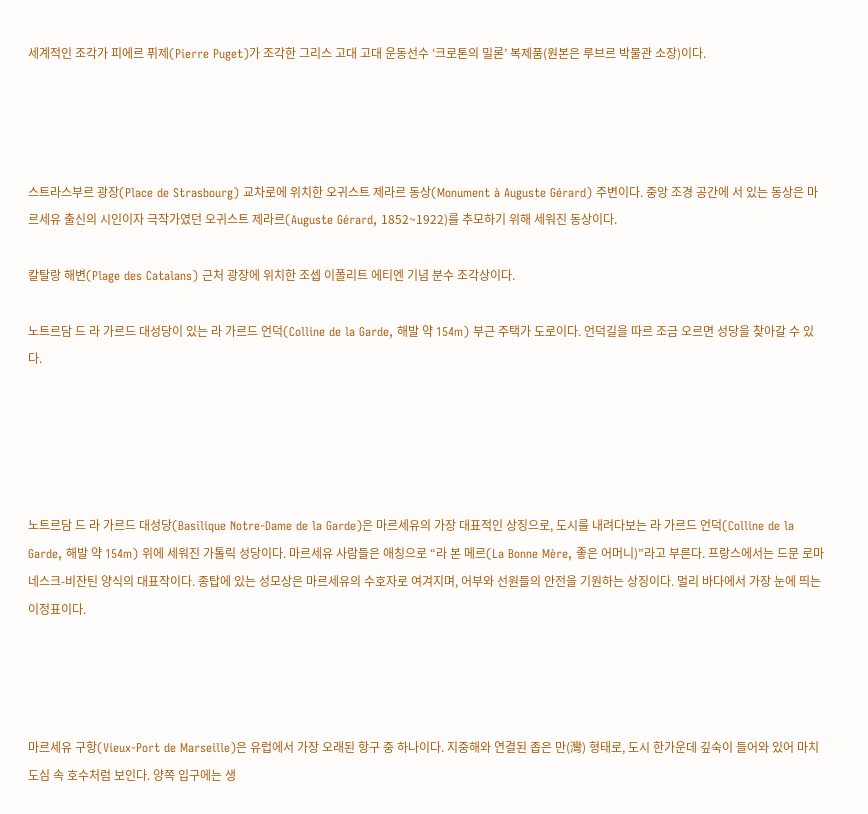세계적인 조각가 피에르 퓌제(Pierre Puget)가 조각한 그리스 고대 고대 운동선수 ‘크로톤의 밀론’ 복제품(원본은 루브르 박물관 소장)이다.




스트라스부르 광장(Place de Strasbourg) 교차로에 위치한 오귀스트 제라르 동상(Monument à Auguste Gérard) 주변이다. 중앙 조경 공간에 서 있는 동상은 마르세유 출신의 시인이자 극작가였던 오귀스트 제라르(Auguste Gérard, 1852~1922)를 추모하기 위해 세워진 동상이다.

칼탈랑 해변(Plage des Catalans) 근처 광장에 위치한 조셉 이폴리트 에티엔 기념 분수 조각상이다.

노트르담 드 라 가르드 대성당이 있는 라 가르드 언덕(Colline de la Garde, 해발 약 154m) 부근 주택가 도로이다. 언덕길을 따르 조금 오르면 성당을 찾아갈 수 있다.





노트르담 드 라 가르드 대성당(Basilique Notre-Dame de la Garde)은 마르세유의 가장 대표적인 상징으로, 도시를 내려다보는 라 가르드 언덕(Colline de la Garde, 해발 약 154m) 위에 세워진 가톨릭 성당이다. 마르세유 사람들은 애칭으로 “라 본 메르(La Bonne Mère, 좋은 어머니)”라고 부른다. 프랑스에서는 드문 로마네스크-비잔틴 양식의 대표작이다. 종탑에 있는 성모상은 마르세유의 수호자로 여겨지며, 어부와 선원들의 안전을 기원하는 상징이다. 멀리 바다에서 가장 눈에 띄는 이정표이다.




마르세유 구항(Vieux-Port de Marseille)은 유럽에서 가장 오래된 항구 중 하나이다. 지중해와 연결된 좁은 만(灣) 형태로, 도시 한가운데 깊숙이 들어와 있어 마치 도심 속 호수처럼 보인다. 양쪽 입구에는 생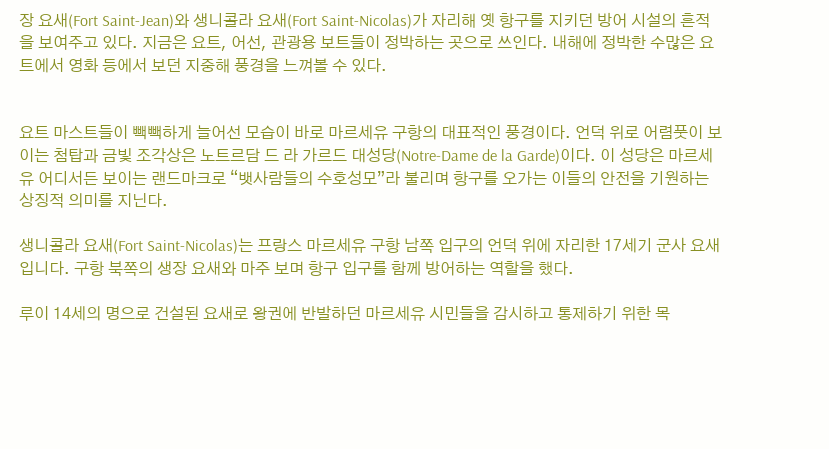장 요새(Fort Saint-Jean)와 생니콜라 요새(Fort Saint-Nicolas)가 자리해 옛 항구를 지키던 방어 시설의 흔적을 보여주고 있다. 지금은 요트, 어선, 관광용 보트들이 정박하는 곳으로 쓰인다. 내해에 정박한 수많은 요트에서 영화 등에서 보던 지중해 풍경을 느껴볼 수 있다.


요트 마스트들이 빽빽하게 늘어선 모습이 바로 마르세유 구항의 대표적인 풍경이다. 언덕 위로 어렴풋이 보이는 첨탑과 금빛 조각상은 노트르담 드 라 가르드 대성당(Notre-Dame de la Garde)이다. 이 성당은 마르세유 어디서든 보이는 랜드마크로 “뱃사람들의 수호성모”라 불리며 항구를 오가는 이들의 안전을 기원하는 상징적 의미를 지닌다.

생니콜라 요새(Fort Saint-Nicolas)는 프랑스 마르세유 구항 남쪽 입구의 언덕 위에 자리한 17세기 군사 요새입니다. 구항 북쪽의 생장 요새와 마주 보며 항구 입구를 함께 방어하는 역할을 했다.

루이 14세의 명으로 건설된 요새로 왕권에 반발하던 마르세유 시민들을 감시하고 통제하기 위한 목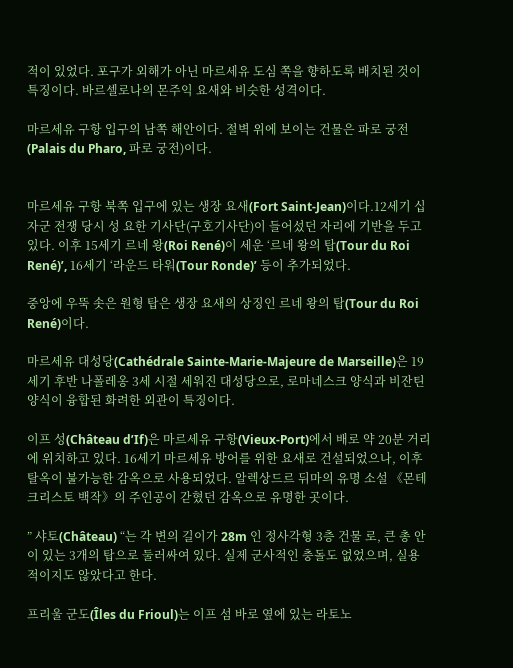적이 있었다. 포구가 외해가 아닌 마르세유 도심 쪽을 향하도록 배치된 것이 특징이다. 바르셀로나의 몬주익 요새와 비슷한 성격이다.

마르세유 구항 입구의 남쪽 해안이다. 절벽 위에 보이는 건물은 파로 궁전(Palais du Pharo, 파로 궁전)이다.


마르세유 구항 북쪽 입구에 있는 생장 요새(Fort Saint-Jean)이다.12세기 십자군 전쟁 당시 성 요한 기사단(구호기사단)이 들어섰던 자리에 기반을 두고 있다. 이후 15세기 르네 왕(Roi René)이 세운 ‘르네 왕의 탑(Tour du Roi René)’, 16세기 ‘라운드 타워(Tour Ronde)’ 등이 추가되었다.

중앙에 우뚝 솟은 원형 탑은 생장 요새의 상징인 르네 왕의 탑(Tour du Roi René)이다.

마르세유 대성당(Cathédrale Sainte-Marie-Majeure de Marseille)은 19세기 후반 나폴레옹 3세 시절 세워진 대성당으로, 로마네스크 양식과 비잔틴 양식이 융합된 화려한 외관이 특징이다.

이프 성(Château d’If)은 마르세유 구항(Vieux-Port)에서 배로 약 20분 거리에 위치하고 있다. 16세기 마르세유 방어를 위한 요새로 건설되었으나, 이후 탈옥이 불가능한 감옥으로 사용되었다. 알렉상드르 뒤마의 유명 소설 《몬테크리스토 백작》의 주인공이 갇혔던 감옥으로 유명한 곳이다.

” 샤토(Château) “는 각 변의 길이가 28m 인 정사각형 3층 건물 로, 큰 총 안이 있는 3개의 탑으로 둘러싸여 있다. 실제 군사적인 충돌도 없었으며, 실용적이지도 않았다고 한다.

프리울 군도(Îles du Frioul)는 이프 섬 바로 옆에 있는 라토노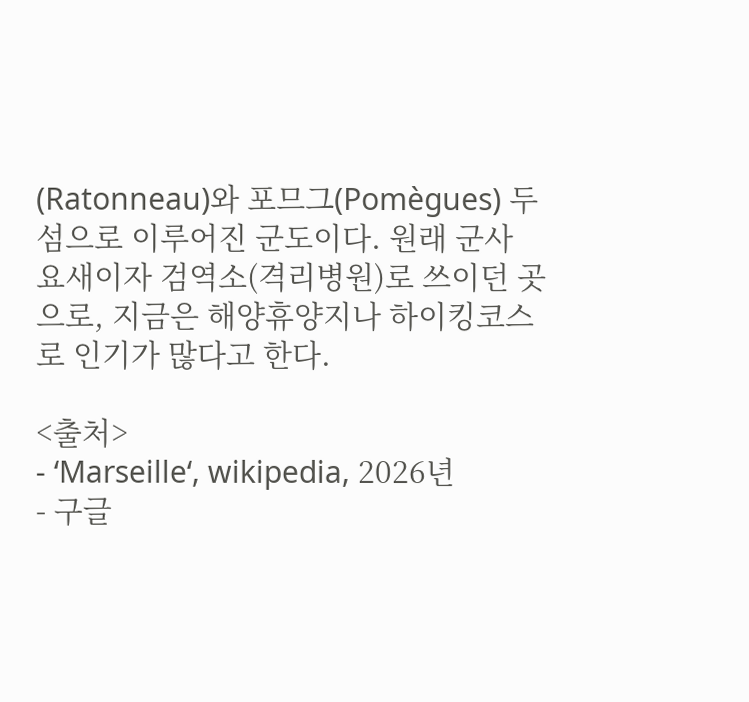(Ratonneau)와 포므그(Pomègues) 두 섬으로 이루어진 군도이다. 원래 군사 요새이자 검역소(격리병원)로 쓰이던 곳으로, 지금은 해양휴양지나 하이킹코스로 인기가 많다고 한다.

<출처>
- ‘Marseille‘, wikipedia, 2026년
- 구글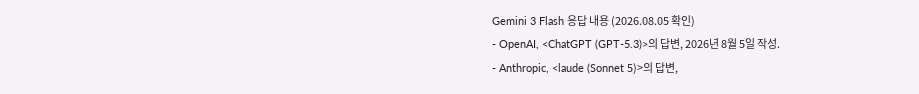Gemini 3 Flash 응답 내용 (2026.08.05 확인)
- OpenAI, <ChatGPT (GPT-5.3)>의 답변, 2026년 8월 5일 작성.
- Anthropic, <laude (Sonnet 5)>의 답변,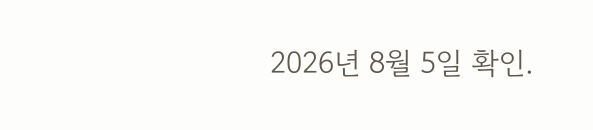2026년 8월 5일 확인.